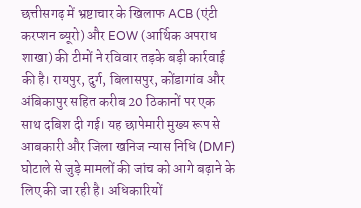छत्तीसगढ़ में भ्रष्टाचार के खिलाफ ACB (एंटी करप्शन ब्यूरो) और EOW (आर्थिक अपराध शाखा) की टीमों ने रविवार तड़के बड़ी कार्रवाई की है। रायपुर, दुर्ग, बिलासपुर, कोंडागांव और अंबिकापुर सहित करीब 20 ठिकानों पर एक साथ दबिश दी गई। यह छापेमारी मुख्य रूप से आबकारी और जिला खनिज न्यास निधि (DMF) घोटाले से जुड़े मामलों की जांच को आगे बढ़ाने के लिए की जा रही है। अधिकारियों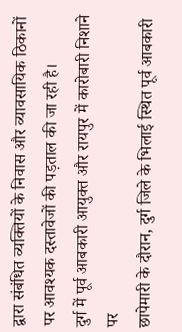द्वारा संबंधित व्यक्तियों के निवास और व्यावसायिक ठिकानों पर आवश्यक दस्तावेजों की पड़ताल की जा रही है।
दुर्ग में पूर्व आबकारी आयुक्त और रायपुर में कारोबारी निशाने पर
छापेमारी के दौरान, दुर्ग जिले के भिलाई स्थित पूर्व आबकारी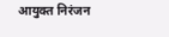आयुक्त निरंजन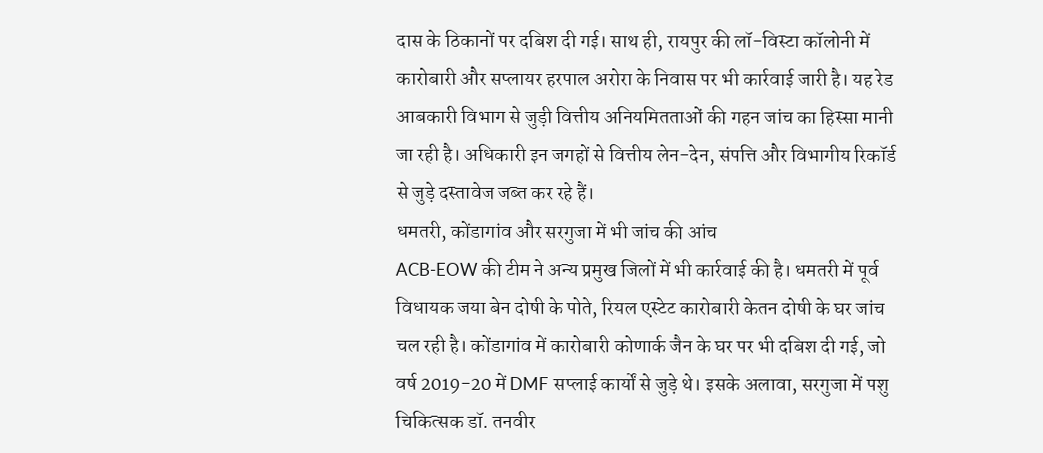दास के ठिकानों पर दबिश दी गई। साथ ही, रायपुर की लॉ-विस्टा कॉलोनी में कारोबारी और सप्लायर हरपाल अरोरा के निवास पर भी कार्रवाई जारी है। यह रेड आबकारी विभाग से जुड़ी वित्तीय अनियमितताओं की गहन जांच का हिस्सा मानी जा रही है। अधिकारी इन जगहों से वित्तीय लेन-देन, संपत्ति और विभागीय रिकॉर्ड से जुड़े दस्तावेज जब्त कर रहे हैं।
धमतरी, कोंडागांव और सरगुजा में भी जांच की आंच
ACB-EOW की टीम ने अन्य प्रमुख जिलों में भी कार्रवाई की है। धमतरी में पूर्व विधायक जया बेन दोषी के पोते, रियल एस्टेट कारोबारी केतन दोषी के घर जांच चल रही है। कोंडागांव में कारोबारी कोणार्क जैन के घर पर भी दबिश दी गई, जो वर्ष 2019-20 में DMF सप्लाई कार्यों से जुड़े थे। इसके अलावा, सरगुजा में पशु चिकित्सक डॉ. तनवीर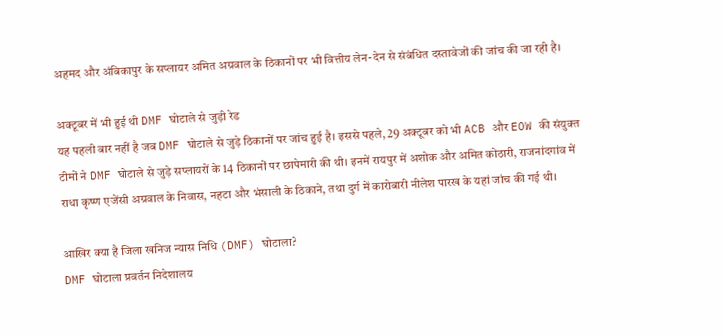अहमद और अंबिकापुर के सप्लायर अमित अग्रवाल के ठिकानों पर भी वित्तीय लेन-देन से संबंधित दस्तावेजों की जांच की जा रही है।

अक्टूबर में भी हुई थी DMF घोटाले से जुड़ी रेड
यह पहली बार नहीं है जब DMF घोटाले से जुड़े ठिकानों पर जांच हुई है। इससे पहले, 29 अक्टूबर को भी ACB और EOW की संयुक्त टीमों ने DMF घोटाले से जुड़े सप्लायरों के 14 ठिकानों पर छापेमारी की थी। इनमें रायपुर में अशोक और अमित कोठारी, राजनांदगांव में राधा कृष्ण एजेंसी अग्रवाल के निवास, नहटा और भंसाली के ठिकाने, तथा दुर्ग में कारोबारी नीलेश पारख के यहां जांच की गई थी।

आखिर क्या है जिला खनिज न्यास निधि (DMF) घोटाला?
DMF घोटाला प्रवर्तन निदेशालय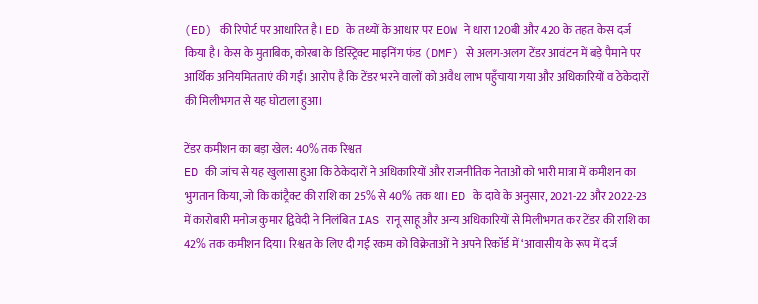(ED) की रिपोर्ट पर आधारित है। ED के तथ्यों के आधार पर EOW ने धारा 120बी और 420 के तहत केस दर्ज किया है। केस के मुताबिक, कोरबा के डिस्ट्रिक्ट माइनिंग फंड (DMF) से अलग-अलग टेंडर आवंटन में बड़े पैमाने पर आर्थिक अनियमितताएं की गईं। आरोप है कि टेंडर भरने वालों को अवैध लाभ पहुँचाया गया और अधिकारियों व ठेकेदारों की मिलीभगत से यह घोटाला हुआ।

टेंडर कमीशन का बड़ा खेल: 40% तक रिश्वत
ED की जांच से यह खुलासा हुआ कि ठेकेदारों ने अधिकारियों और राजनीतिक नेताओं को भारी मात्रा में कमीशन का भुगतान किया, जो कि कांट्रैक्ट की राशि का 25% से 40% तक था। ED के दावे के अनुसार, 2021-22 और 2022-23 में कारोबारी मनोज कुमार द्विवेदी ने निलंबित IAS रानू साहू और अन्य अधिकारियों से मिलीभगत कर टेंडर की राशि का 42% तक कमीशन दिया। रिश्वत के लिए दी गई रकम को विक्रेताओं ने अपने रिकॉर्ड में ‘आवासीय के रूप में दर्ज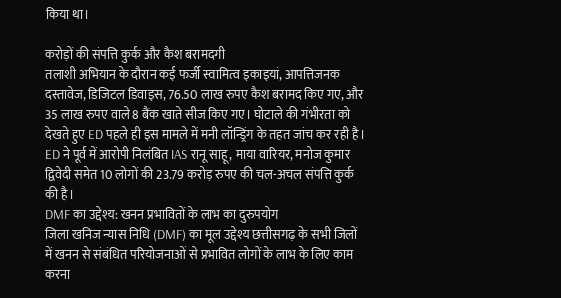किया था।

करोड़ों की संपत्ति कुर्क और कैश बरामदगी
तलाशी अभियान के दौरान कई फर्जी स्वामित्व इकाइयां, आपत्तिजनक दस्तावेज, डिजिटल डिवाइस, 76.50 लाख रुपए कैश बरामद किए गए, और 35 लाख रुपए वाले 8 बैंक खाते सीज किए गए। घोटाले की गंभीरता को देखते हुए ED पहले ही इस मामले में मनी लॉन्ड्रिंग के तहत जांच कर रही है। ED ने पूर्व में आरोपी निलंबित IAS रानू साहू, माया वारियर, मनोज कुमार द्विवेदी समेत 10 लोगों की 23.79 करोड़ रुपए की चल-अचल संपत्ति कुर्क की है।
DMF का उद्देश्य: खनन प्रभावितों के लाभ का दुरुपयोग
जिला खनिज न्यास निधि (DMF) का मूल उद्देश्य छत्तीसगढ़ के सभी जिलों में खनन से संबंधित परियोजनाओं से प्रभावित लोगों के लाभ के लिए काम करना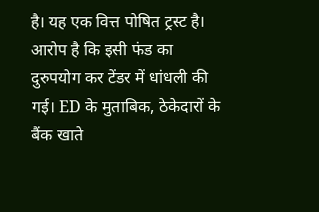है। यह एक वित्त पोषित ट्रस्ट है। आरोप है कि इसी फंड का दुरुपयोग कर टेंडर में धांधली की गई। ED के मुताबिक, ठेकेदारों के बैंक खाते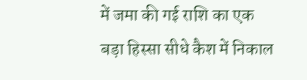में जमा की गई राशि का एक बड़ा हिस्सा सीधे कैश में निकाल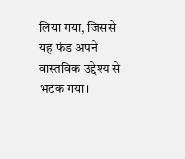लिया गया, जिससे यह फंड अपने वास्तविक उद्देश्य से भटक गया।